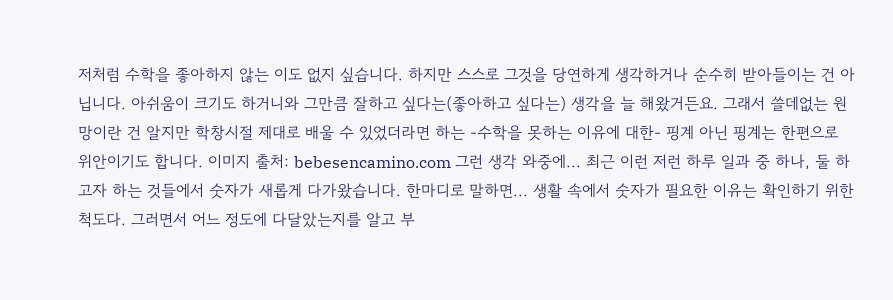저처럼 수학을 좋아하지 않는 이도 없지 싶습니다. 하지만 스스로 그것을 당연하게 생각하거나 순수히 받아들이는 건 아닙니다. 아쉬움이 크기도 하거니와 그만큼 잘하고 싶다는(좋아하고 싶다는) 생각을 늘 해왔거든요. 그래서 쓸데없는 원망이란 건 알지만 학창시절 제대로 배울 수 있었더라면 하는 -수학을 못하는 이유에 대한- 핑계 아닌 핑계는 한편으로 위안이기도 합니다. 이미지 출처: bebesencamino.com 그런 생각 와중에... 최근 이런 저런 하루 일과 중 하나, 둘 하고자 하는 것들에서 숫자가 새롭게 다가왔습니다. 한마디로 말하면... 생활 속에서 숫자가 필요한 이유는 확인하기 위한 척도다. 그러면서 어느 정도에 다달았는지를 알고 부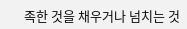족한 것을 채우거나 넘치는 것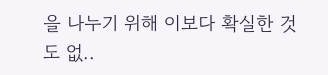을 나누기 위해 이보다 확실한 것도 없..